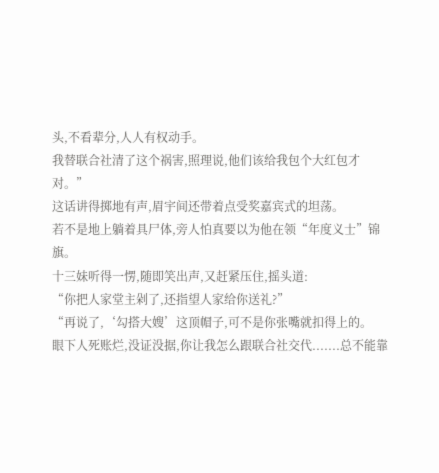头,不看辈分,人人有权动手。
我替联合社清了这个祸害,照理说,他们该给我包个大红包才对。”
这话讲得掷地有声,眉宇间还带着点受奖嘉宾式的坦荡。
若不是地上躺着具尸体,旁人怕真要以为他在领“年度义士”锦旗。
十三妹听得一愣,随即笑出声,又赶紧压住,摇头道:
“你把人家堂主剁了,还指望人家给你送礼?”
“再说了,‘勾搭大嫂’这顶帽子,可不是你张嘴就扣得上的。
眼下人死账烂,没证没据,你让我怎么跟联合社交代.......总不能靠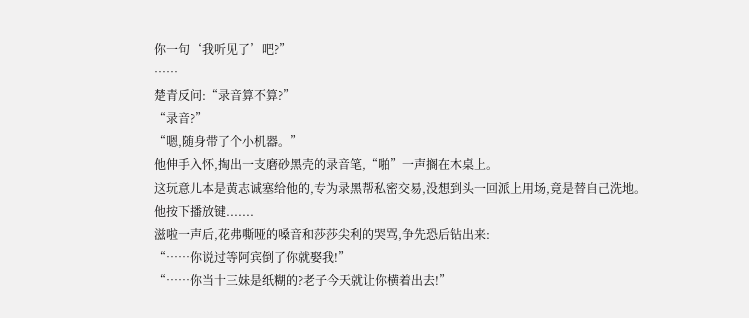你一句‘我听见了’吧?”
……
楚青反问:“录音算不算?”
“录音?”
“嗯,随身带了个小机器。”
他伸手入怀,掏出一支磨砂黑壳的录音笔,“啪”一声搁在木桌上。
这玩意儿本是黄志诚塞给他的,专为录黑帮私密交易,没想到头一回派上用场,竟是替自己洗地。
他按下播放键.......
滋啦一声后,花弗嘶哑的嗓音和莎莎尖利的哭骂,争先恐后钻出来:
“……你说过等阿宾倒了你就娶我!”
“……你当十三妹是纸糊的?老子今天就让你横着出去!”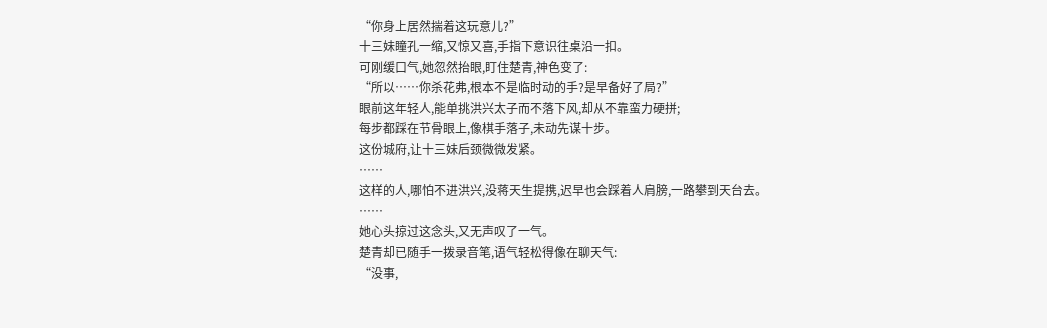“你身上居然揣着这玩意儿?”
十三妹瞳孔一缩,又惊又喜,手指下意识往桌沿一扣。
可刚缓口气,她忽然抬眼,盯住楚青,神色变了:
“所以……你杀花弗,根本不是临时动的手?是早备好了局?”
眼前这年轻人,能单挑洪兴太子而不落下风,却从不靠蛮力硬拼;
每步都踩在节骨眼上,像棋手落子,未动先谋十步。
这份城府,让十三妹后颈微微发紧。
……
这样的人,哪怕不进洪兴,没蒋天生提携,迟早也会踩着人肩膀,一路攀到天台去。
……
她心头掠过这念头,又无声叹了一气。
楚青却已随手一拨录音笔,语气轻松得像在聊天气:
“没事,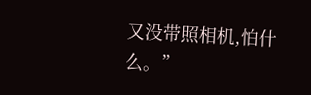又没带照相机,怕什么。”